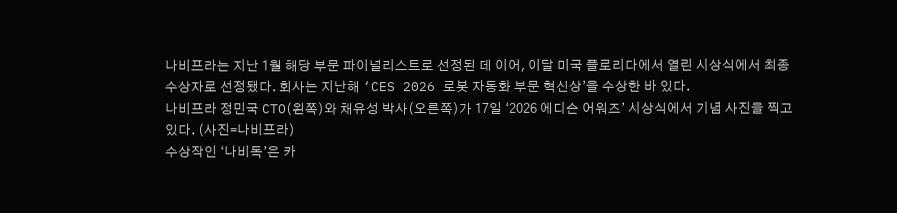나비프라는 지난 1월 해당 부문 파이널리스트로 선정된 데 이어, 이달 미국 플로리다에서 열린 시상식에서 최종 수상자로 선정됐다. 회사는 지난해 ‘CES 2026 로봇 자동화 부문 혁신상’을 수상한 바 있다.
나비프라 정민국 CTO(왼쪽)와 채유성 박사(오른쪽)가 17일 ‘2026 에디슨 어워즈’ 시상식에서 기념 사진을 찍고 있다. (사진=나비프라)
수상작인 ‘나비독’은 카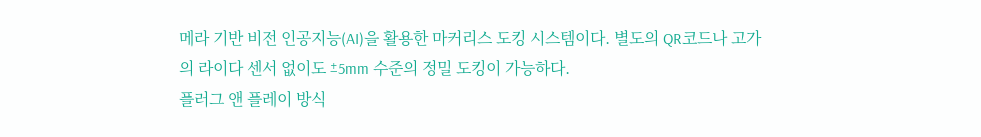메라 기반 비전 인공지능(AI)을 활용한 마커리스 도킹 시스템이다. 별도의 QR코드나 고가의 라이다 센서 없이도 ±5mm 수준의 정밀 도킹이 가능하다.
플러그 앤 플레이 방식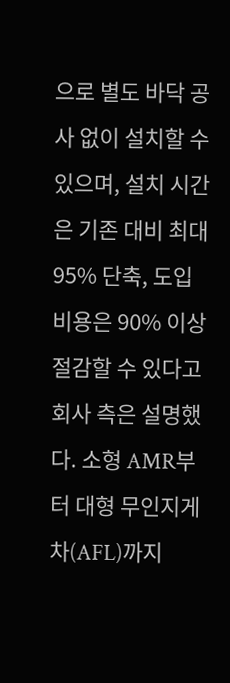으로 별도 바닥 공사 없이 설치할 수 있으며, 설치 시간은 기존 대비 최대 95% 단축, 도입 비용은 90% 이상 절감할 수 있다고 회사 측은 설명했다. 소형 AMR부터 대형 무인지게차(AFL)까지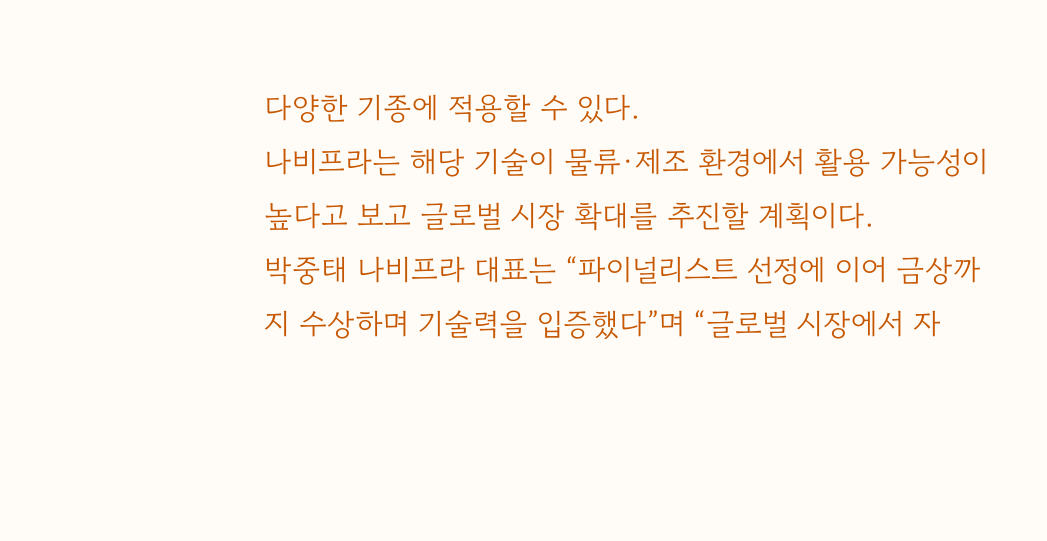다양한 기종에 적용할 수 있다.
나비프라는 해당 기술이 물류·제조 환경에서 활용 가능성이 높다고 보고 글로벌 시장 확대를 추진할 계획이다.
박중태 나비프라 대표는 “파이널리스트 선정에 이어 금상까지 수상하며 기술력을 입증했다”며 “글로벌 시장에서 자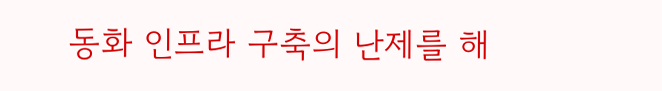동화 인프라 구축의 난제를 해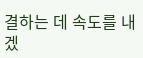결하는 데 속도를 내겠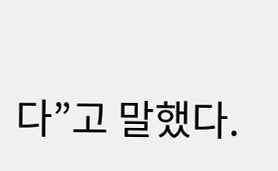다”고 말했다.